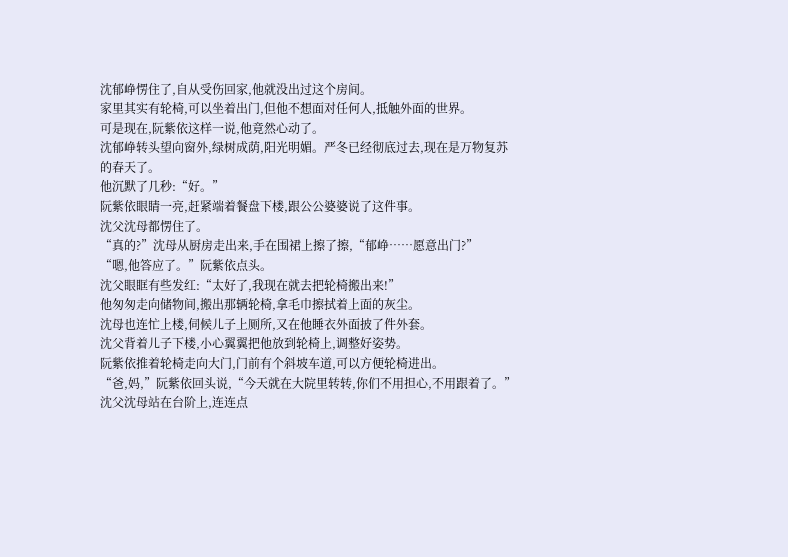沈郁峥愣住了,自从受伤回家,他就没出过这个房间。
家里其实有轮椅,可以坐着出门,但他不想面对任何人,抵触外面的世界。
可是现在,阮紫依这样一说,他竟然心动了。
沈郁峥转头望向窗外,绿树成荫,阳光明媚。严冬已经彻底过去,现在是万物复苏的春天了。
他沉默了几秒:“好。”
阮紫依眼睛一亮,赶紧端着餐盘下楼,跟公公婆婆说了这件事。
沈父沈母都愣住了。
“真的?”沈母从厨房走出来,手在围裙上擦了擦,“郁峥……愿意出门?”
“嗯,他答应了。”阮紫依点头。
沈父眼眶有些发红:“太好了,我现在就去把轮椅搬出来!”
他匆匆走向储物间,搬出那辆轮椅,拿毛巾擦拭着上面的灰尘。
沈母也连忙上楼,伺候儿子上厕所,又在他睡衣外面披了件外套。
沈父背着儿子下楼,小心翼翼把他放到轮椅上,调整好姿势。
阮紫依推着轮椅走向大门,门前有个斜坡车道,可以方便轮椅进出。
“爸,妈,”阮紫依回头说,“今天就在大院里转转,你们不用担心,不用跟着了。”
沈父沈母站在台阶上,连连点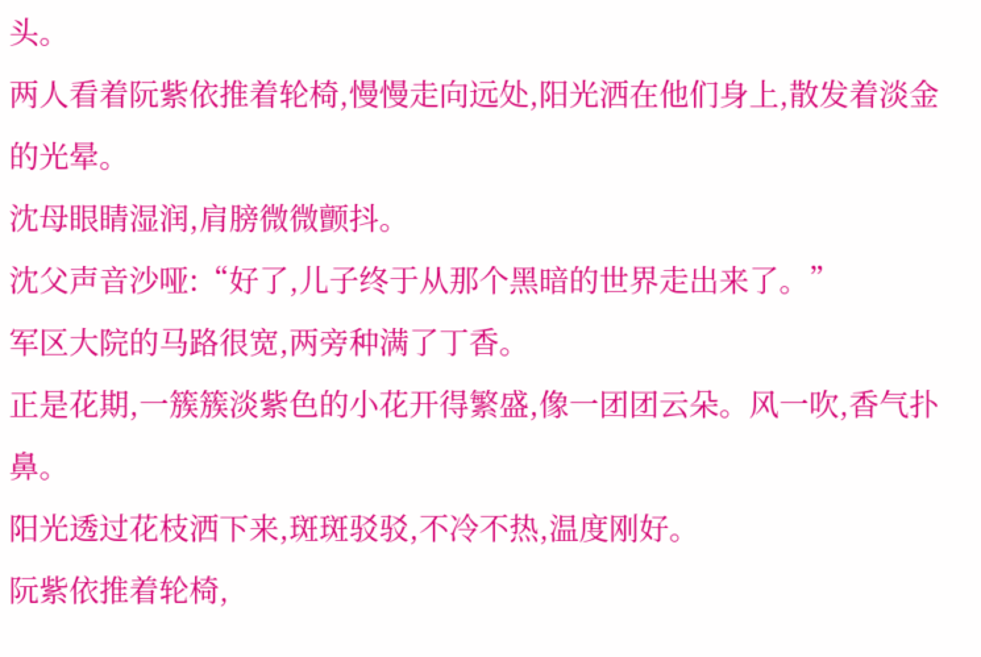头。
两人看着阮紫依推着轮椅,慢慢走向远处,阳光洒在他们身上,散发着淡金的光晕。
沈母眼睛湿润,肩膀微微颤抖。
沈父声音沙哑:“好了,儿子终于从那个黑暗的世界走出来了。”
军区大院的马路很宽,两旁种满了丁香。
正是花期,一簇簇淡紫色的小花开得繁盛,像一团团云朵。风一吹,香气扑鼻。
阳光透过花枝洒下来,斑斑驳驳,不冷不热,温度刚好。
阮紫依推着轮椅,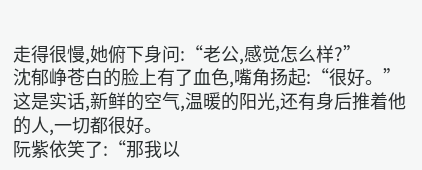走得很慢,她俯下身问:“老公,感觉怎么样?”
沈郁峥苍白的脸上有了血色,嘴角扬起:“很好。”
这是实话,新鲜的空气,温暖的阳光,还有身后推着他的人,一切都很好。
阮紫依笑了:“那我以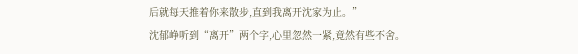后就每天推着你来散步,直到我离开沈家为止。”
沈郁峥听到“离开”两个字,心里忽然一紧,竟然有些不舍。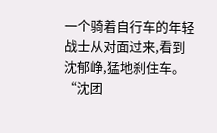一个骑着自行车的年轻战士从对面过来,看到沈郁峥,猛地刹住车。
“沈团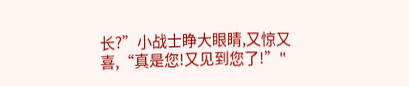长?”小战士睁大眼睛,又惊又喜,“真是您!又见到您了!”"